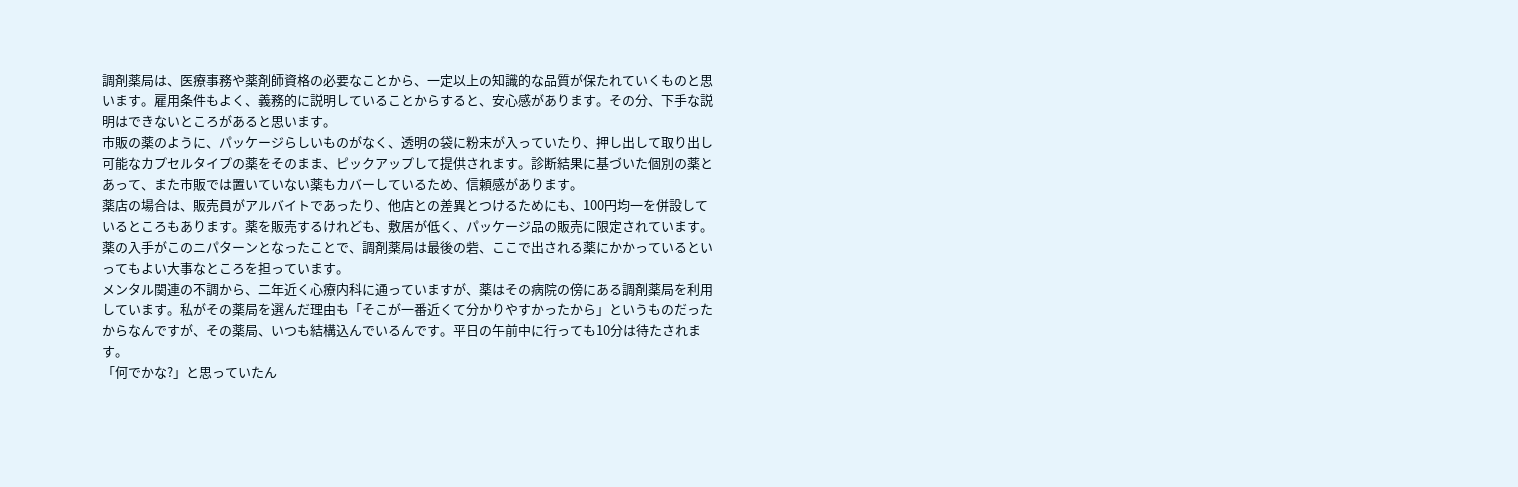調剤薬局は、医療事務や薬剤師資格の必要なことから、一定以上の知識的な品質が保たれていくものと思います。雇用条件もよく、義務的に説明していることからすると、安心感があります。その分、下手な説明はできないところがあると思います。
市販の薬のように、パッケージらしいものがなく、透明の袋に粉末が入っていたり、押し出して取り出し可能なカプセルタイプの薬をそのまま、ピックアップして提供されます。診断結果に基づいた個別の薬とあって、また市販では置いていない薬もカバーしているため、信頼感があります。
薬店の場合は、販売員がアルバイトであったり、他店との差異とつけるためにも、100円均一を併設しているところもあります。薬を販売するけれども、敷居が低く、パッケージ品の販売に限定されています。
薬の入手がこのニパターンとなったことで、調剤薬局は最後の砦、ここで出される薬にかかっているといってもよい大事なところを担っています。
メンタル関連の不調から、二年近く心療内科に通っていますが、薬はその病院の傍にある調剤薬局を利用しています。私がその薬局を選んだ理由も「そこが一番近くて分かりやすかったから」というものだったからなんですが、その薬局、いつも結構込んでいるんです。平日の午前中に行っても10分は待たされます。
「何でかな?」と思っていたん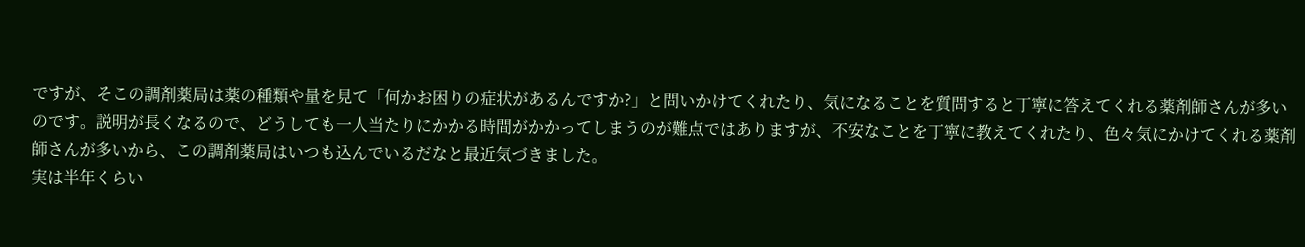ですが、そこの調剤薬局は薬の種類や量を見て「何かお困りの症状があるんですか?」と問いかけてくれたり、気になることを質問すると丁寧に答えてくれる薬剤師さんが多いのです。説明が長くなるので、どうしても一人当たりにかかる時間がかかってしまうのが難点ではありますが、不安なことを丁寧に教えてくれたり、色々気にかけてくれる薬剤師さんが多いから、この調剤薬局はいつも込んでいるだなと最近気づきました。
実は半年くらい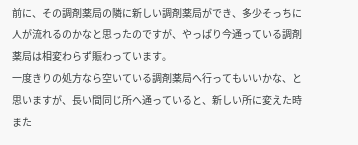前に、その調剤薬局の隣に新しい調剤薬局ができ、多少そっちに人が流れるのかなと思ったのですが、やっぱり今通っている調剤薬局は相変わらず賑わっています。
一度きりの処方なら空いている調剤薬局へ行ってもいいかな、と思いますが、長い間同じ所へ通っていると、新しい所に変えた時また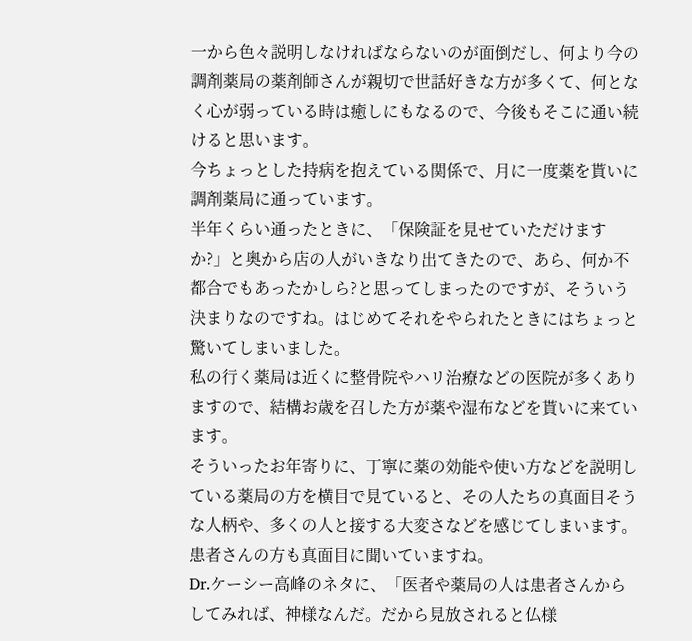一から色々説明しなければならないのが面倒だし、何より今の調剤薬局の薬剤師さんが親切で世話好きな方が多くて、何となく心が弱っている時は癒しにもなるので、今後もそこに通い続けると思います。
今ちょっとした持病を抱えている関係で、月に一度薬を貰いに調剤薬局に通っています。
半年くらい通ったときに、「保険証を見せていただけますか?」と奥から店の人がいきなり出てきたので、あら、何か不都合でもあったかしら?と思ってしまったのですが、そういう決まりなのですね。はじめてそれをやられたときにはちょっと驚いてしまいました。
私の行く薬局は近くに整骨院やハリ治療などの医院が多くありますので、結構お歳を召した方が薬や湿布などを貰いに来ています。
そういったお年寄りに、丁寧に薬の効能や使い方などを説明している薬局の方を横目で見ていると、その人たちの真面目そうな人柄や、多くの人と接する大変さなどを感じてしまいます。
患者さんの方も真面目に聞いていますね。
Dr.ケーシー高峰のネタに、「医者や薬局の人は患者さんからしてみれば、神様なんだ。だから見放されると仏様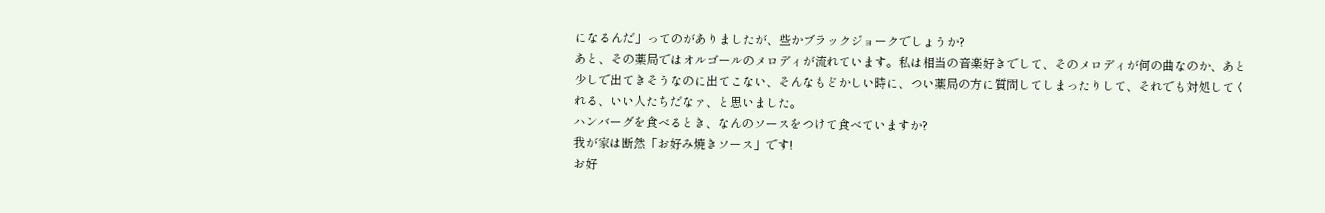になるんだ」ってのがありましたが、些かブラックジョークでしょうか?
あと、その薬局ではオルゴールのメロディが流れています。私は相当の音楽好きでして、そのメロディが何の曲なのか、あと少しで出てきそうなのに出てこない、そんなもどかしい時に、つい薬局の方に質問してしまったりして、それでも対処してくれる、いい人たちだなァ、と思いました。
ハンバーグを食べるとき、なんのソースをつけて食べていますか?
我が家は断然「お好み焼きソース」です!
お好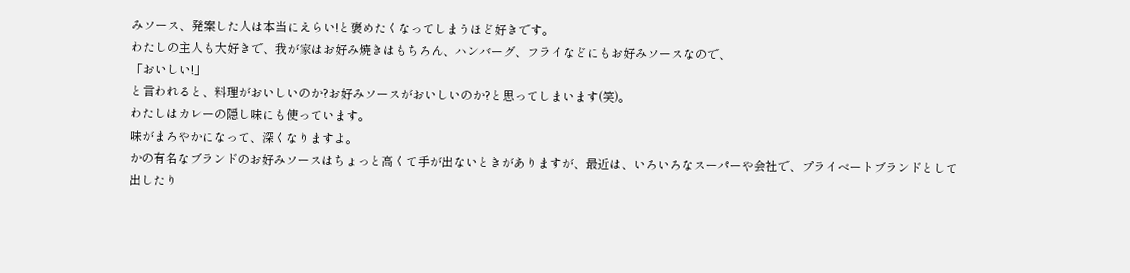みソース、発案した人は本当にえらい!と褒めたくなってしまうほど好きです。
わたしの主人も大好きで、我が家はお好み焼きはもちろん、ハンバーグ、フライなどにもお好みソースなので、
「おいしい!」
と言われると、料理がおいしいのか?お好みソースがおいしいのか?と思ってしまいます(笑)。
わたしはカレーの隠し味にも使っています。
味がまろやかになって、深くなりますよ。
かの有名なブランドのお好みソースはちょっと高くて手が出ないときがありますが、最近は、いろいろなスーパーや会社で、プライベートブランドとして出したり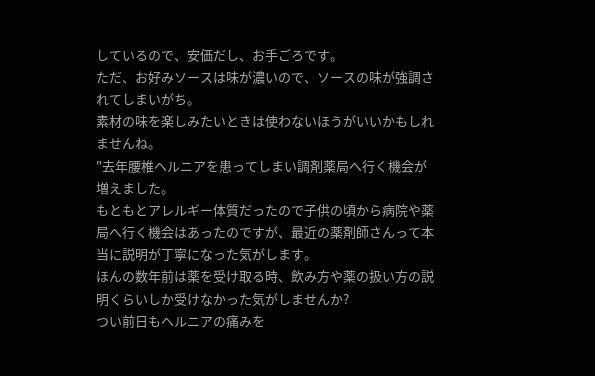しているので、安価だし、お手ごろです。
ただ、お好みソースは味が濃いので、ソースの味が強調されてしまいがち。
素材の味を楽しみたいときは使わないほうがいいかもしれませんね。
"去年腰椎ヘルニアを患ってしまい調剤薬局へ行く機会が増えました。
もともとアレルギー体質だったので子供の頃から病院や薬局へ行く機会はあったのですが、最近の薬剤師さんって本当に説明が丁寧になった気がします。
ほんの数年前は薬を受け取る時、飲み方や薬の扱い方の説明くらいしか受けなかった気がしませんか?
つい前日もヘルニアの痛みを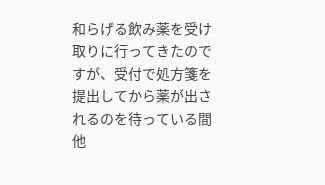和らげる飲み薬を受け取りに行ってきたのですが、受付で処方箋を提出してから薬が出されるのを待っている間他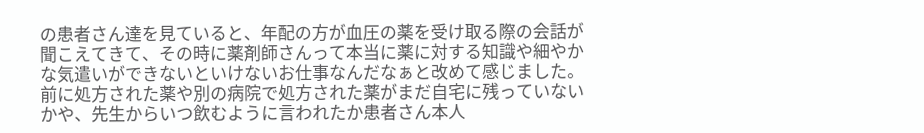の患者さん達を見ていると、年配の方が血圧の薬を受け取る際の会話が聞こえてきて、その時に薬剤師さんって本当に薬に対する知識や細やかな気遣いができないといけないお仕事なんだなぁと改めて感じました。
前に処方された薬や別の病院で処方された薬がまだ自宅に残っていないかや、先生からいつ飲むように言われたか患者さん本人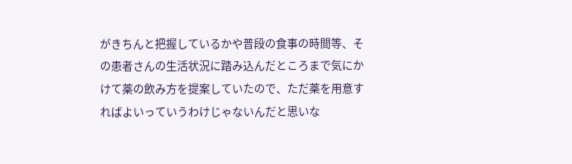がきちんと把握しているかや普段の食事の時間等、その患者さんの生活状況に踏み込んだところまで気にかけて薬の飲み方を提案していたので、ただ薬を用意すればよいっていうわけじゃないんだと思いな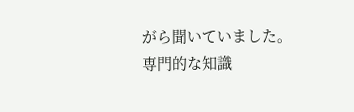がら聞いていました。
専門的な知識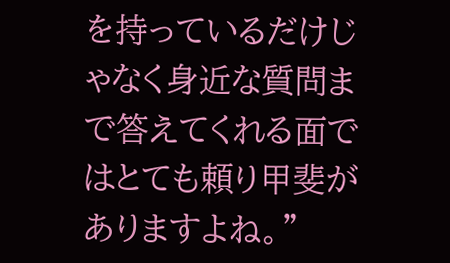を持っているだけじゃなく身近な質問まで答えてくれる面ではとても頼り甲斐がありますよね。"